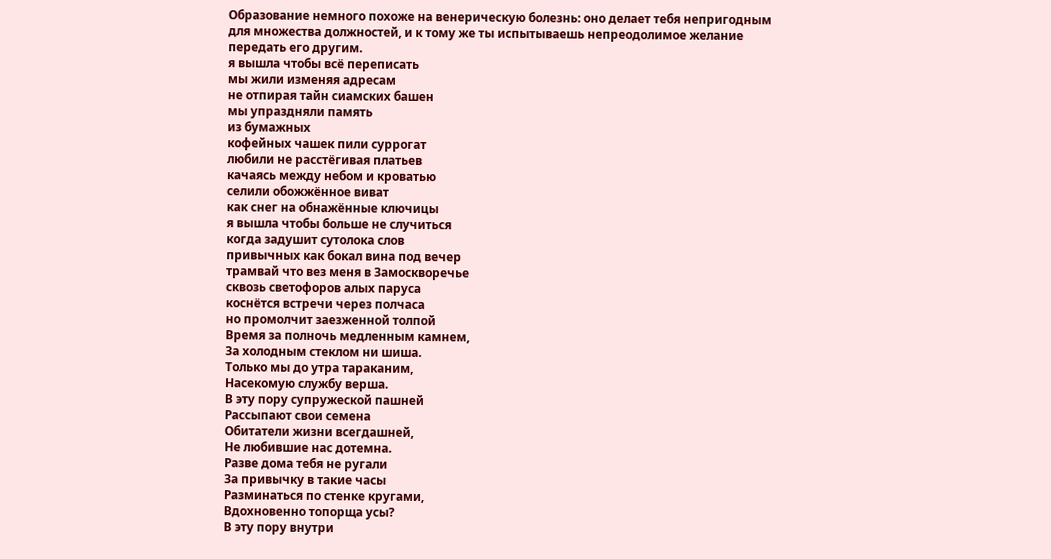Образование немного похоже на венерическую болезнь: оно делает тебя непригодным для множества должностей, и к тому же ты испытываешь непреодолимое желание передать его другим.
я вышла чтобы всё переписать
мы жили изменяя адресам
не отпирая тайн сиамских башен
мы упраздняли память
из бумажных
кофейных чашек пили суррогат
любили не расстёгивая платьев
качаясь между небом и кроватью
селили обожжённое виват
как снег на обнажённые ключицы
я вышла чтобы больше не случиться
когда задушит сутолока слов
привычных как бокал вина под вечер
трамвай что вез меня в Замоскворечье
сквозь светофоров алых паруса
коснётся встречи через полчаса
но промолчит заезженной толпой
Время за полночь медленным камнем,
За холодным стеклом ни шиша.
Только мы до утра тараканим,
Насекомую службу верша.
В эту пору супружеской пашней
Рассыпают свои семена
Обитатели жизни всегдашней,
Не любившие нас дотемна.
Разве дома тебя не ругали
За привычку в такие часы
Разминаться по стенке кругами,
Вдохновенно топорща усы?
В эту пору внутри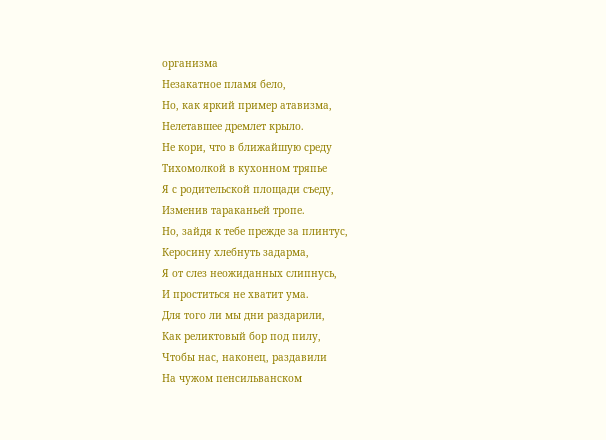организма
Незакатное пламя бело,
Но, как яркий пример атавизма,
Нелетавшее дремлет крыло.
Не кори, что в ближайшую среду
Тихомолкой в кухонном тряпье
Я с родительской площади съеду,
Изменив тараканьей тропе.
Но, зайдя к тебе прежде за плинтус,
Керосину хлебнуть задарма,
Я от слез неожиданных слипнусь,
И проститься не хватит ума.
Для того ли мы дни раздарили,
Как реликтовый бор под пилу,
Чтобы нас, наконец, раздавили
На чужом пенсильванском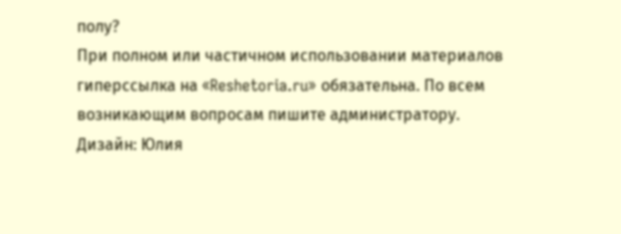полу?
При полном или частичном использовании материалов гиперссылка на «Reshetoria.ru» обязательна. По всем возникающим вопросам пишите администратору.
Дизайн: Юлия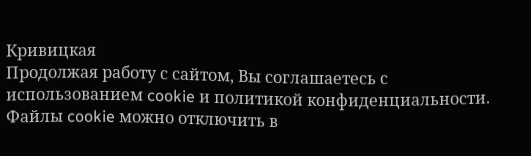Кривицкая
Продолжая работу с сайтом, Вы соглашаетесь с использованием cookie и политикой конфиденциальности. Файлы cookie можно отключить в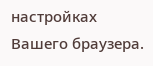настройках Вашего браузера.